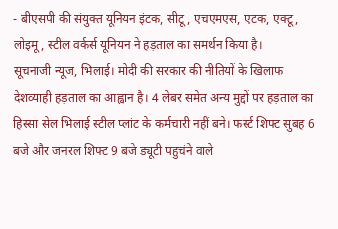- बीएसपी की संयुक्त यूनियन इंटक, सीटू, एचएमएस, एटक, एक्टू, लोइमू, स्टील वर्कर्स यूनियन ने हड़ताल का समर्थन किया है।
सूचनाजी न्यूज, भिलाई। मोदी की सरकार की नीतियों के खिलाफ देशव्याही हड़ताल का आह्वान है। 4 लेबर समेत अन्य मुद्दों पर हड़ताल का हिस्सा सेल भिलाई स्टील प्लांट के कर्मचारी नहीं बने। फर्स्ट शिफ्ट सुबह 6 बजे और जनरल शिफ्ट 9 बजे ड्यूटी पहुचंने वाले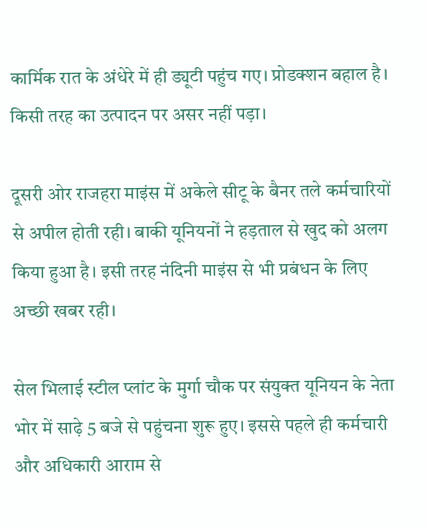कार्मिक रात के अंधेरे में ही ड्यूटी पहुंच गए। प्रोडक्शन बहाल है। किसी तरह का उत्पादन पर असर नहीं पड़ा।

दूसरी ओर राजहरा माइंस में अकेले सीटू के बैनर तले कर्मचारियों से अपील होती रही। बाकी यूनियनों ने हड़ताल से खुद को अलग किया हुआ है। इसी तरह नंदिनी माइंस से भी प्रबंधन के लिए अच्छी खबर रही।

सेल भिलाई स्टील प्लांट के मुर्गा चौक पर संयुक्त यूनियन के नेता भोर में साढ़े 5 बजे से पहुंचना शुरू हुए। इससे पहले ही कर्मचारी और अधिकारी आराम से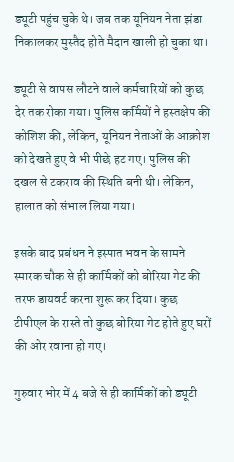ड्यूटी पहुंच चुके थे। जब तक यूनियन नेता झंडा निकालकर मुस्तैद होते मैदान खाली हो चुका था।

ड्यूटी से वापस लौटने वाले कर्मचारियों को कुछ देर तक रोका गया। पुलिस कर्मियों ने हस्तक्षेप की कोशिश की, लेकिन, यूनियन नेताओं के आक्रोश को देखते हुए वे भी पीछे हट गए। पुलिस की दखल से टकराव की स्थिति बनी थी। लेकिन, हालात को संभाल लिया गया।

इसके बाद प्रबंधन ने इस्पात भवन के सामने स्मारक चौक से ही कार्मिकों को बोरिया गेट की तरफ डायवर्ट करना शुरू कर दिया। कुछ टीपीएल के रास्ते तो कुछ बोरिया गेट होते हुए घरों की ओर रवाना हो गए।

गुरुवार भोर में 4 बजे से ही कार्मिकों को ड्यूटी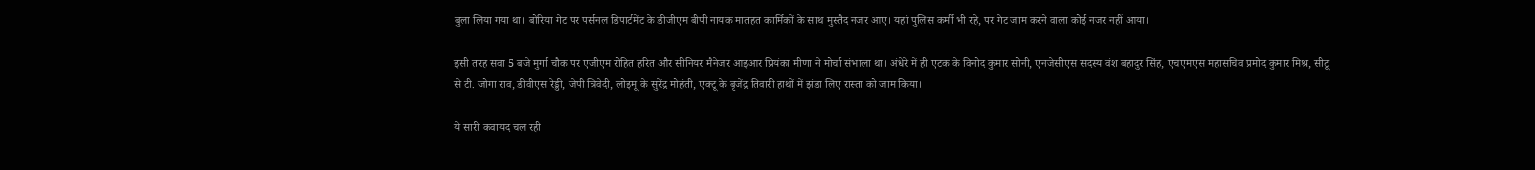बुला लिया गया था। बोरिया गेट पर पर्सनल डिपार्टमेंट के डीजीएम बीपी नायक मातहत कार्मिकों के साथ मुस्तैद नजर आए। यहां पुलिस कर्मी भी रहे, पर गेट जाम करने वाला कोई नजर नहीं आया।

इसी तरह सवा 5 बजे मुर्गा चौक पर एजीएम रोहित हरित और सीनियर मैनेजर आइआर प्रियंका मीणा ने मोर्चा संभाला था। अंधेरे में ही एटक के विनोद कुमार सोनी, एनजेसीएस सदस्य वंश बहादुर सिंह, एचएमएस महासचिव प्रमोद कुमार मिश्र, सीटू से टी. जोगा राव, डीवीएस रेड्डी, जेपी त्रिवेदी, लोइमू के सुरेंद्र मोहंती, एक्टू के बृजेंद्र तिवारी हाथों में झंडा लिए रास्ता को जाम किया।

ये सारी कवायद चल रही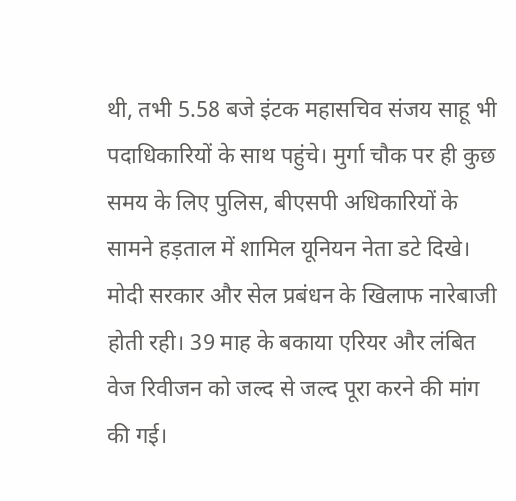थी, तभी 5.58 बजे इंटक महासचिव संजय साहू भी पदाधिकारियों के साथ पहुंचे। मुर्गा चौक पर ही कुछ समय के लिए पुलिस, बीएसपी अधिकारियों के सामने हड़ताल में शामिल यूनियन नेता डटे दिखे। मोदी सरकार और सेल प्रबंधन के खिलाफ नारेबाजी होती रही। 39 माह के बकाया एरियर और लंबित वेज रिवीजन को जल्द से जल्द पूरा करने की मांग की गई।